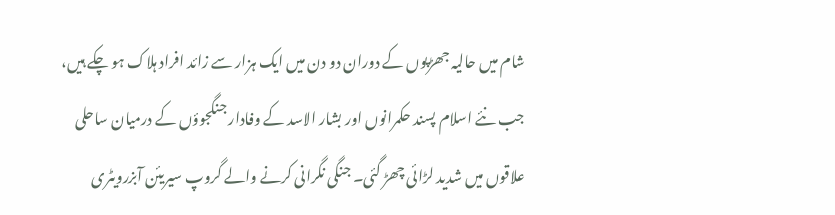شام میں حالیہ جھڑپوں کے دوران دو دن میں ایک ہزار سے زائد افراد ہلاک ہو چکے ہیں، جب نئے اسلام پسند حکمرانوں اور بشار الاسد کے وفادار جنگجوؤں کے درمیان ساحلی علاقوں میں شدید لڑائی چھڑ گئی۔ جنگی نگرانی کرنے والے گروپ سیریئن آبزرویٹری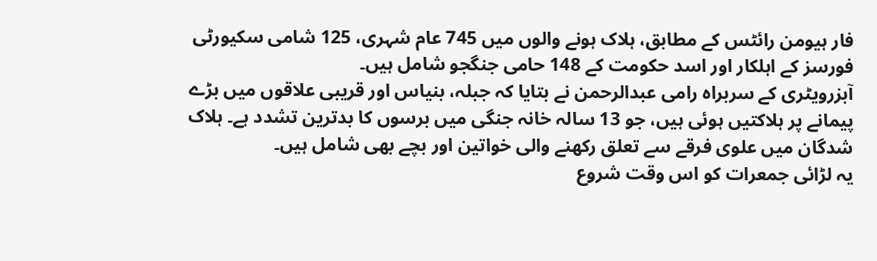فار ہیومن رائٹس کے مطابق، ہلاک ہونے والوں میں 745 عام شہری، 125 شامی سکیورٹی فورسز کے اہلکار اور اسد حکومت کے 148 حامی جنگجو شامل ہیں۔
آبزرویٹری کے سربراہ رامی عبدالرحمن نے بتایا کہ جبلہ، بنیاس اور قریبی علاقوں میں بڑے پیمانے پر ہلاکتیں ہوئی ہیں، جو 13 سالہ خانہ جنگی میں برسوں کا بدترین تشدد ہے۔ ہلاک شدگان میں علوی فرقے سے تعلق رکھنے والی خواتین اور بچے بھی شامل ہیں۔
یہ لڑائی جمعرات کو اس وقت شروع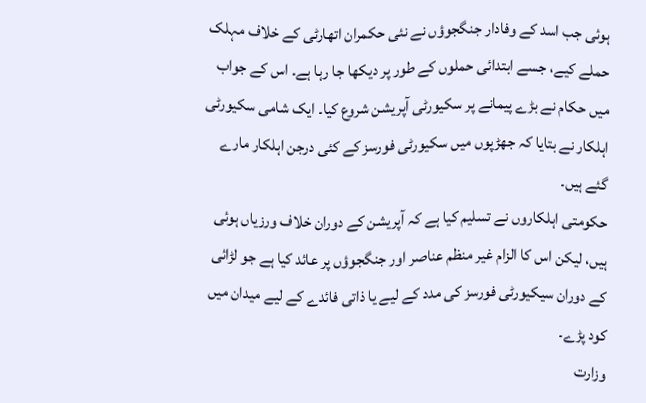ہوئی جب اسد کے وفادار جنگجوؤں نے نئی حکمران اتھارٹی کے خلاف مہلک حملے کیے، جسے ابتدائی حملوں کے طور پر دیکھا جا رہا ہے۔ اس کے جواب میں حکام نے بڑے پیمانے پر سکیورٹی آپریشن شروع کیا۔ ایک شامی سکیورٹی اہلکار نے بتایا کہ جھڑپوں میں سکیورٹی فورسز کے کئی درجن اہلکار مارے گئے ہیں۔
حکومتی اہلکاروں نے تسلیم کیا ہے کہ آپریشن کے دوران خلاف ورزیاں ہوئی ہیں، لیکن اس کا الزام غیر منظم عناصر اور جنگجوؤں پر عائد کیا ہے جو لڑائی کے دوران سیکیورٹی فورسز کی مدد کے لیے یا ذاتی فائدے کے لیے میدان میں کود پڑے۔
وزارت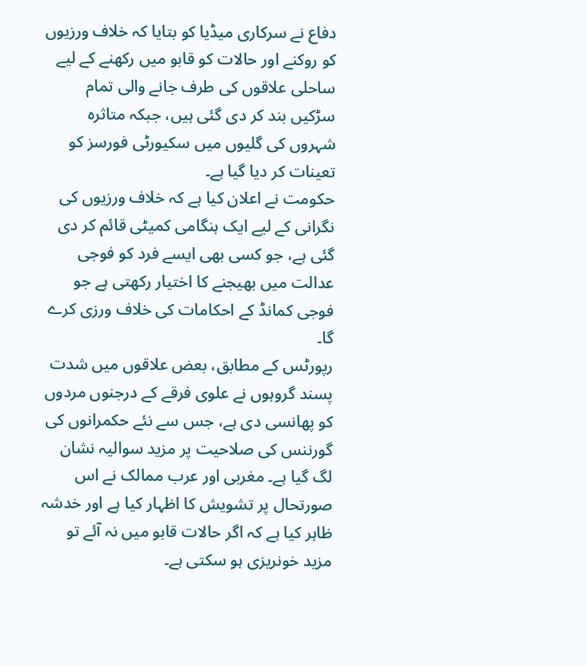دفاع نے سرکاری میڈیا کو بتایا کہ خلاف ورزیوں کو روکنے اور حالات کو قابو میں رکھنے کے لیے ساحلی علاقوں کی طرف جانے والی تمام سڑکیں بند کر دی گئی ہیں، جبکہ متاثرہ شہروں کی گلیوں میں سکیورٹی فورسز کو تعینات کر دیا گیا ہے۔
حکومت نے اعلان کیا ہے کہ خلاف ورزیوں کی نگرانی کے لیے ایک ہنگامی کمیٹی قائم کر دی گئی ہے، جو کسی بھی ایسے فرد کو فوجی عدالت میں بھیجنے کا اختیار رکھتی ہے جو فوجی کمانڈ کے احکامات کی خلاف ورزی کرے گا۔
رپورٹس کے مطابق، بعض علاقوں میں شدت پسند گروہوں نے علوی فرقے کے درجنوں مردوں کو پھانسی دی ہے، جس سے نئے حکمرانوں کی گورننس کی صلاحیت پر مزید سوالیہ نشان لگ گیا ہے۔ مغربی اور عرب ممالک نے اس صورتحال پر تشویش کا اظہار کیا ہے اور خدشہ ظاہر کیا ہے کہ اگر حالات قابو میں نہ آئے تو مزید خونریزی ہو سکتی ہے۔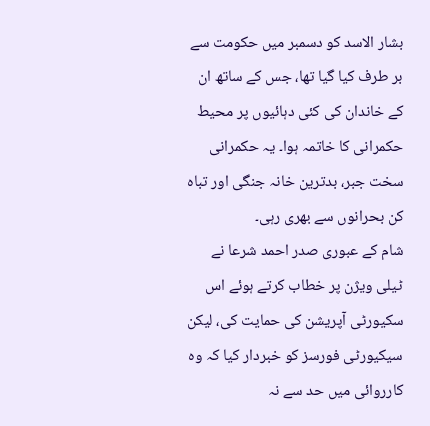بشار الاسد کو دسمبر میں حکومت سے بر طرف کیا گیا تھا، جس کے ساتھ ان کے خاندان کی کئی دہائیوں پر محیط حکمرانی کا خاتمہ ہوا۔ یہ حکمرانی سخت جبر، بدترین خانہ جنگی اور تباہ کن بحرانوں سے بھری رہی۔
شام کے عبوری صدر احمد شرعا نے ٹیلی ویژن پر خطاب کرتے ہوئے اس سکیورٹی آپریشن کی حمایت کی، لیکن سیکیورٹی فورسز کو خبردار کیا کہ وہ کارروائی میں حد سے نہ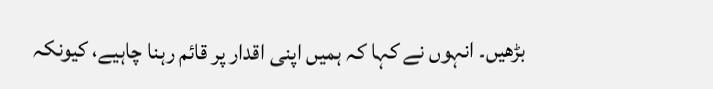بڑھیں۔ انہوں نے کہا کہ ہمیں اپنی اقدار پر قائم رہنا چاہیے، کیونکہ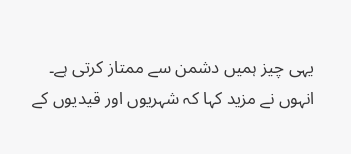یہی چیز ہمیں دشمن سے ممتاز کرتی ہے۔ انہوں نے مزید کہا کہ شہریوں اور قیدیوں کے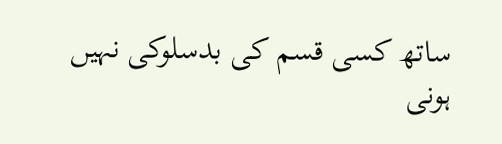ساتھ کسی قسم کی بدسلوکی نہیں ہونی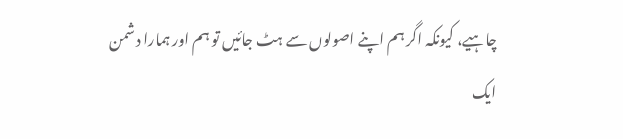چاہیے، کیونکہ اگر ہم اپنے اصولوں سے ہٹ جائیں تو ہم اور ہمارا دشمن ایک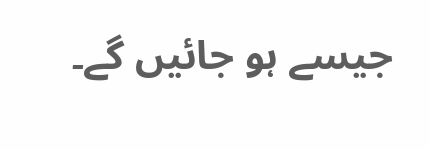جیسے ہو جائیں گے۔